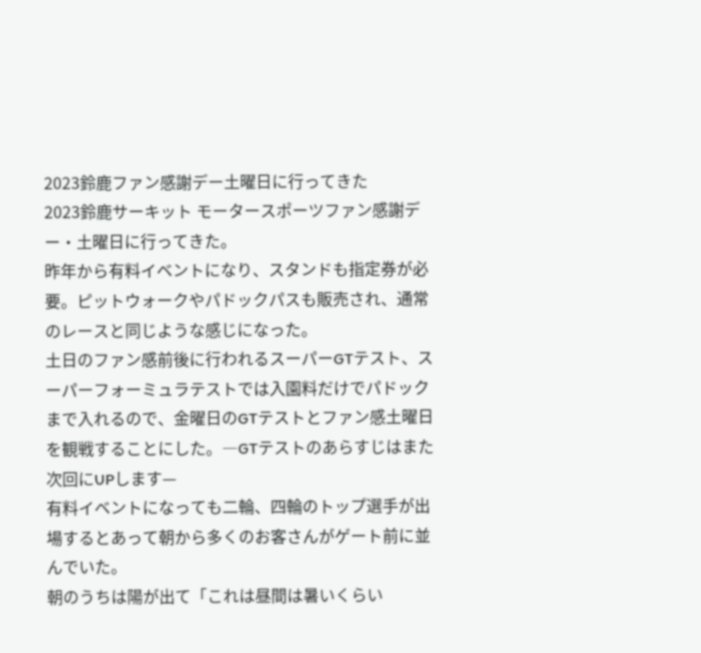2023鈴鹿ファン感謝デー土曜日に行ってきた
2023鈴鹿サーキット モータースポーツファン感謝デー・土曜日に行ってきた。
昨年から有料イベントになり、スタンドも指定券が必要。ピットウォークやパドックパスも販売され、通常のレースと同じような感じになった。
土日のファン感前後に行われるスーパーGTテスト、スーパーフォーミュラテストでは入園料だけでパドックまで入れるので、金曜日のGTテストとファン感土曜日を観戦することにした。―GTテストのあらすじはまた次回にUPします—
有料イベントになっても二輪、四輪のトップ選手が出場するとあって朝から多くのお客さんがゲート前に並んでいた。
朝のうちは陽が出て「これは昼間は暑いくらい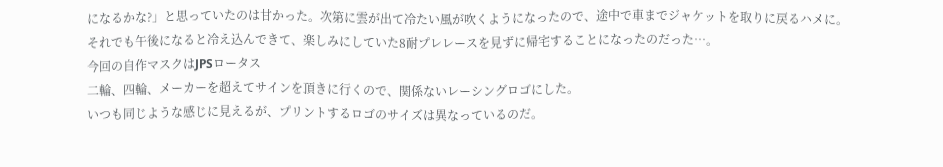になるかな?」と思っていたのは甘かった。次第に雲が出て冷たい風が吹くようになったので、途中で車までジャケットを取りに戻るハメに。
それでも午後になると冷え込んできて、楽しみにしていた8耐プレレースを見ずに帰宅することになったのだった…。
今回の自作マスクはJPSロータス
二輪、四輪、メーカーを超えてサインを頂きに行くので、関係ないレーシングロゴにした。
いつも同じような感じに見えるが、プリントするロゴのサイズは異なっているのだ。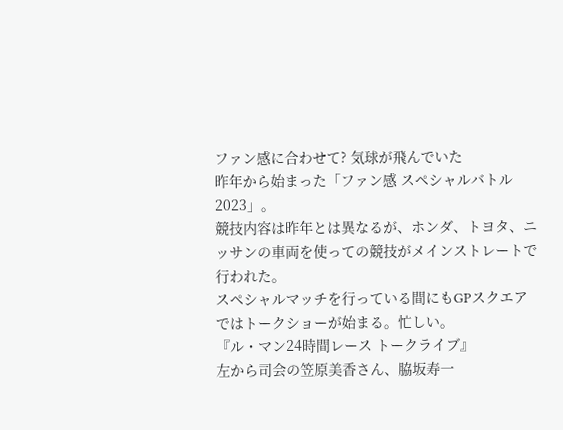ファン感に合わせて? 気球が飛んでいた
昨年から始まった「ファン感 スペシャルバトル 2023」。
競技内容は昨年とは異なるが、ホンダ、トヨタ、ニッサンの車両を使っての競技がメインストレートで行われた。
スペシャルマッチを行っている間にもGPスクエアではトークショーが始まる。忙しい。
『ル・マン24時間レース トークライブ』
左から司会の笠原美香さん、脇坂寿一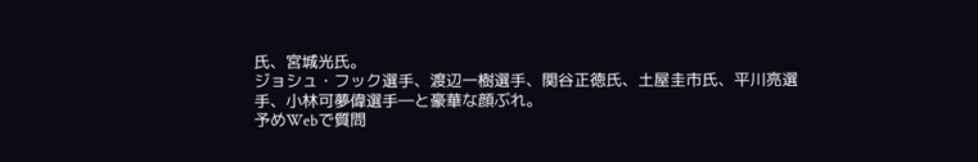氏、宮城光氏。
ジョシュ・フック選手、渡辺一樹選手、関谷正徳氏、土屋圭市氏、平川亮選手、小林可夢偉選手―と豪華な顔ぶれ。
予めWebで質問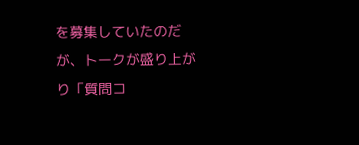を募集していたのだが、トークが盛り上がり「質問コ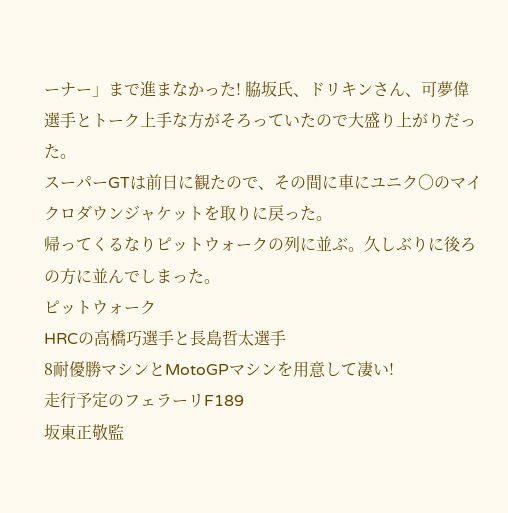ーナー」まで進まなかった! 脇坂氏、ドリキンさん、可夢偉選手とトーク上手な方がそろっていたので大盛り上がりだった。
スーパーGTは前日に観たので、その間に車にユニク〇のマイクロダウンジャケットを取りに戻った。
帰ってくるなりピットウォークの列に並ぶ。久しぶりに後ろの方に並んでしまった。
ピットウォーク
HRCの高橋巧選手と長島哲太選手
8耐優勝マシンとMotoGPマシンを用意して凄い!
走行予定のフェラーリF189
坂東正敬監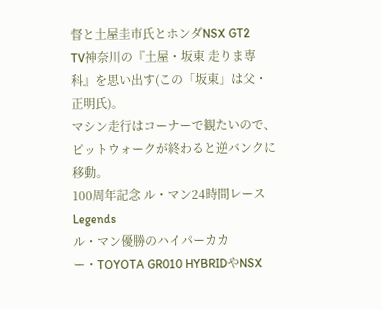督と土屋圭市氏とホンダNSX GT2
TV神奈川の『土屋・坂東 走りま専科』を思い出す(この「坂東」は父・正明氏)。
マシン走行はコーナーで観たいので、ピットウォークが終わると逆バンクに移動。
100周年記念 ル・マン24時間レース Legends
ル・マン優勝のハイパーカカー・TOYOTA GR010 HYBRIDやNSX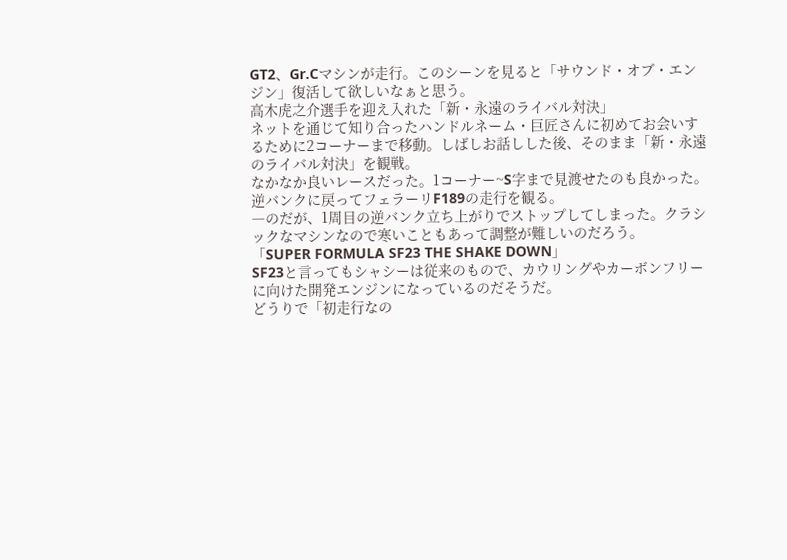GT2、Gr.Cマシンが走行。このシーンを見ると「サウンド・オブ・エンジン」復活して欲しいなぁと思う。
高木虎之介選手を迎え入れた「新・永遠のライバル対決」
ネットを通じて知り合ったハンドルネーム・巨匠さんに初めてお会いするために2コーナーまで移動。しばしお話しした後、そのまま「新・永遠のライバル対決」を観戦。
なかなか良いレースだった。1コーナー~S字まで見渡せたのも良かった。
逆バンクに戻ってフェラーリF189の走行を観る。
―のだが、1周目の逆バンク立ち上がりでストップしてしまった。クラシックなマシンなので寒いこともあって調整が難しいのだろう。
「SUPER FORMULA SF23 THE SHAKE DOWN」
SF23と言ってもシャシーは従来のもので、カウリングやカーボンフリーに向けた開発エンジンになっているのだそうだ。
どうりで「初走行なの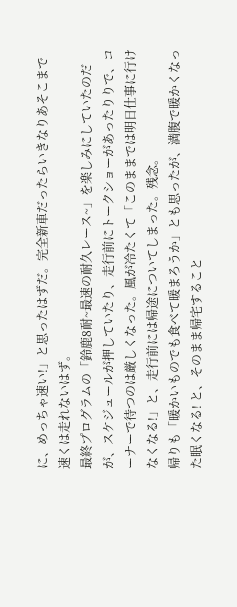に、めっちゃ速い!」と思ったはずだ。完全新車だったらいきなりあそこまで速くは走れないはず。
最終プログラムの「鈴鹿8耐~最速の耐久レース~」を楽しみにしていたのだが、スケジュールが押していたり、走行前にトークショーがあったりりで、コーナーで待つのは厳しくなった。風が冷たくて「このままでは明日仕事に行けなくなる!」と、走行前には帰途についてしまった。残念。
帰りも「暖かいものでも食べて暖まろうか」とも思ったが、満腹で暖かくなった眠くなる! と、そのまま帰宅すること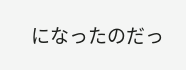になったのだっ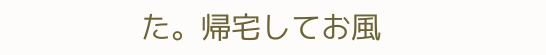た。帰宅してお風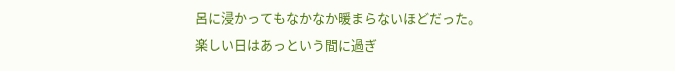呂に浸かってもなかなか暖まらないほどだった。
楽しい日はあっという間に過ぎ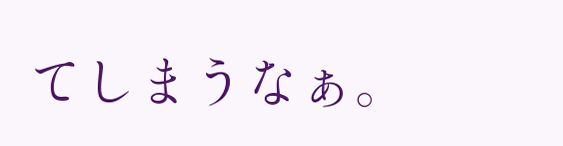てしまうなぁ。